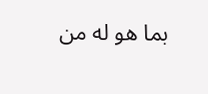بما هو له من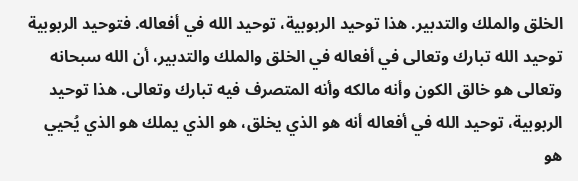الخلق والملك والتدبير. هذا توحيد الربوبية، توحيد الله في أفعاله. فتوحيد الربوبية توحيد الله تبارك وتعالى في أفعاله في الخلق والملك والتدبير، أن الله سبحانه وتعالى هو خالق الكون وأنه مالكه وأنه المتصرف فيه تبارك وتعالى. هذا توحيد الربوبية، توحيد الله في أفعاله أنه هو الذي يخلق، هو الذي يملك هو الذي يُحيي هو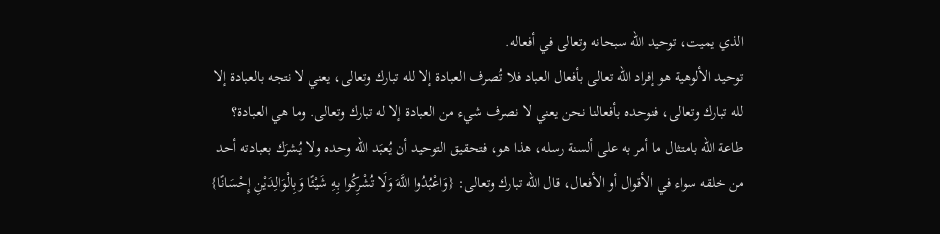الذي يميت، توحيد الله سبحانه وتعالى في أفعاله.
توحيد الألوهية هو إفراد الله تعالى بأفعال العباد فلا تُصرف العبادة إلا لله تبارك وتعالى، يعني لا نتجه بالعبادة إلا لله تبارك وتعالى، فنوحده بأفعالنا نحن يعني لا نصرف شيء من العبادة إلا له تبارك وتعالى. وما هي العبادة؟ طاعة الله بامتثال ما أمر به على ألسنة رسله، هذا هو، فتحقيق التوحيد أن يُعبَد الله وحده ولا يُشرَك بعبادته أحد من خلقه سواء في الأقوال أو الأفعال، قال الله تبارك وتعالى: {وَاعْبُدُوا اللَّهَ وَلَا تُشْرِكُوا بِهِ شَيْئًا وَبِالْوَالِدَيْنِ إِحْسَانًا}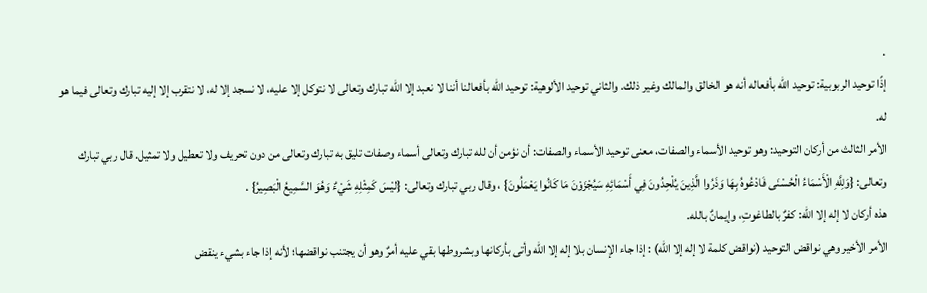.
إذًا توحيد الربوبية: توحيد الله بأفعاله أنه هو الخالق والمالك وغير ذلك. والثاني توحيد الألوهية: توحيد الله بأفعالنا أننا لا نعبد إلا الله تبارك وتعالى لا نتوكل إلا عليه، لا نسجد إلا له، لا نتقرب إلا إليه تبارك وتعالى فيما هو له.
الأمر الثالث من أركان التوحيد: وهو توحيد الأسماء والصفات، معنى توحيد الأسماء والصفات: أن نؤمن أن لله تبارك وتعالى أسماء وصفات تليق به تبارك وتعالى من دون تحريف ولا تعطيل ولا تمثيل. قال ربي تبارك وتعالى: {وَلِلَّهِ الْأَسْمَاءُ الْحُسْنَى فَادْعُوهُ بِهَا وَذَرُوا الَّذِينَ يُلْحِدُونَ فِي أَسْمَائِهِ سَيُجْزَوْنَ مَا كَانُوا يَعْمَلُونَ} ، وقال ربي تبارك وتعالى: {ليْسَ كَمِثْلِهِ شَيْءٌ وَهُوَ السَّمِيعُ الْبَصِيرُ} .
هذه أركان لا إله إلا الله: كفرٌ بالطاغوتِ، وإيمانٌ بالله.
الأمر الأخير وهي نواقض التوحيد (نواقض كلمة لا إله إلا الله) : إذا جاء الإنسان بلا إله إلا الله وأتى بأركانها وبشروطها بقي عليه أمرٌ وهو أن يجتنب نواقضها؛ لأنه إذا جاء بشيء ينقض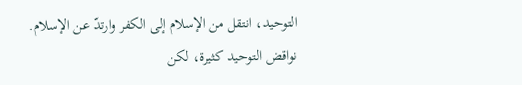التوحيد، انتقل من الإسلام إلى الكفر وارتدّ عن الإسلام.
نواقض التوحيد كثيرة، لكن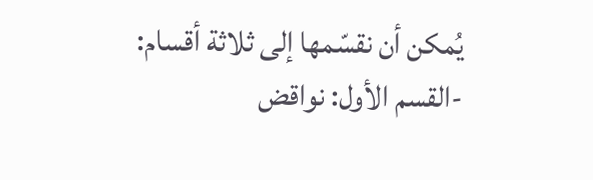يُمكن أن نقسّمها إلى ثلاثة أقسام:
-القسم الأول: نواقض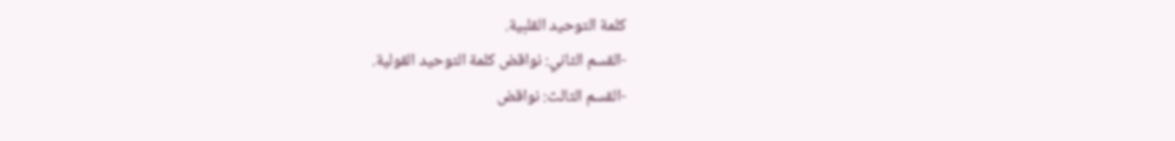كلمة التوحيد القلبية.
-القسم الثاني: نواقض كلمة التوحيد القولية.
-القسم الثالث: نواقض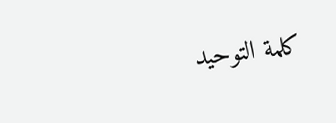كلمة التوحيد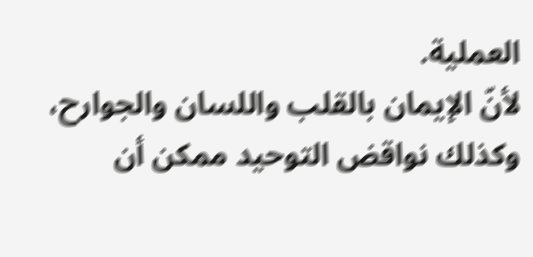العملية.
لأنّ الإيمان بالقلب واللسان والجوارح، وكذلك نواقض التوحيد ممكن أن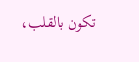تكون بالقلب،